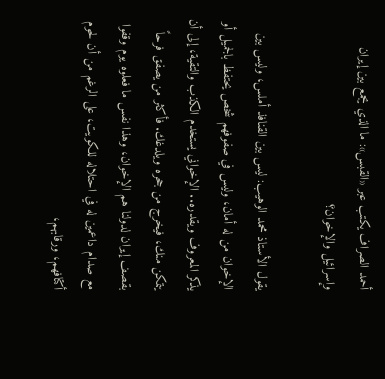أحمد الصراف يكتب عبر «القبس»: ما الذي يجمع بين إيران وإسرائيل والإخوان؟

يقول الأستاذ محمد الوهيب: ليس بين القنافذ أملس، وليس بين الإخوان من له أمان، وليس في صفوفهم شخص يحتفظ بالجميل أو يذكر المعروف ويقدره.. الإخواني يستخدم الكذب والتقية، إلى أن يتمكن منك، فيخرج من جحره ويلدغك. فأكثر من يصفق فرحاً بقصف إيران لدولنا هم الإخوان، وهذا نفس ما فعلوه يوم وقفوا مع صدام داعمين له في احتلاله للكويت، على الرغم من أن لحوم أكتافهم، ورقابهم،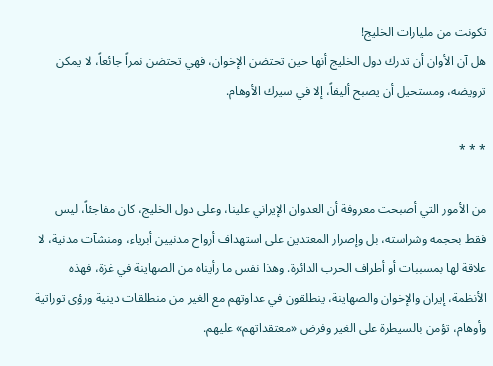تكونت من مليارات الخليج!
هل آن الأوان أن تدرك دول الخليج أنها حين تحتضن الإخوان، فهي تحتضن نمراً جائعاً، لا يمكن ترويضه، ومستحيل أن يصبح أليفاً، إلا في سيرك الأوهام.

* * *

من الأمور التي أصبحت معروفة أن العدوان الإيراني علينا، وعلى دول الخليج، كان مفاجئاً، ليس فقط بحجمه وشراسته، بل وإصرار المعتدين على استهداف أرواح مدنيين أبرياء، ومنشآت مدنية، لا علاقة لها بمسببات أو أطراف الحرب الدائرة. وهذا نفس ما رأيناه من الصهاينة في غزة، فهذه الأنظمة، إيران والإخوان والصهاينة، ينطلقون في عداوتهم مع الغير من منطلقات دينية ورؤى توراتية وأوهام، تؤمن بالسيطرة على الغير وفرض «معتقداتهم» عليهم.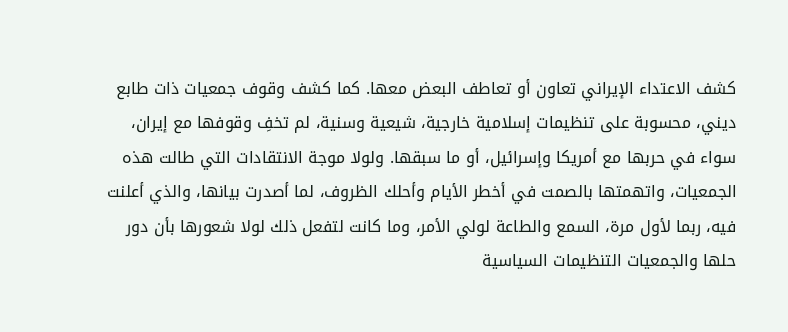كشف الاعتداء الإيراني تعاون أو تعاطف البعض معها. كما كشف وقوف جمعيات ذات طابع ديني، محسوبة على تنظيمات إسلامية خارجية، شيعية وسنية، لم تخفِ وقوفها مع إيران، سواء في حربها مع أمريكا وإسرائيل، أو ما سبقها. ولولا موجة الانتقادات التي طالت هذه الجمعيات، واتهمتها بالصمت في أخطر الأيام وأحلك الظروف، لما أصدرت بيانها، والذي أعلنت فيه، ربما لأول مرة، السمع والطاعة لولي الأمر، وما كانت لتفعل ذلك لولا شعورها بأن دور حلها والجمعيات التنظيمات السياسية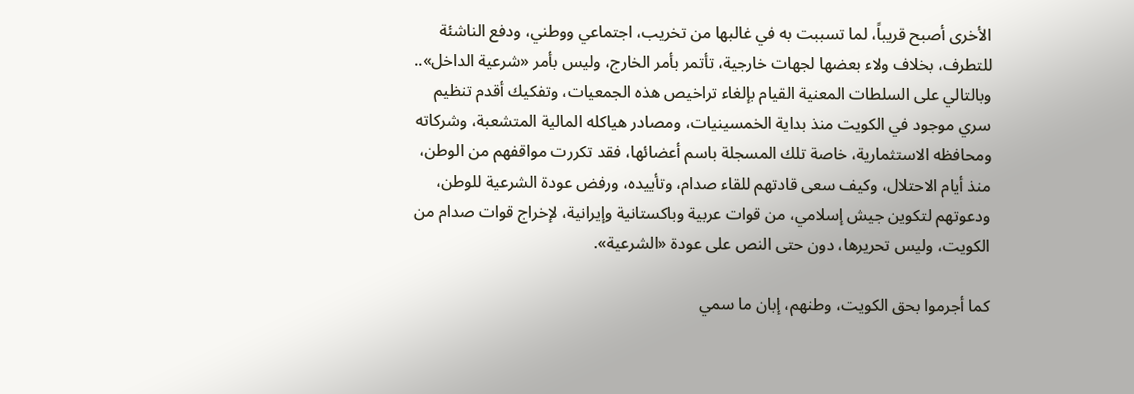الأخرى أصبح قريباً، لما تسببت به في غالبها من تخريب، اجتماعي ووطني، ودفع الناشئة للتطرف، بخلاف ولاء بعضها لجهات خارجية، تأتمر بأمر الخارج، وليس بأمر «شرعية الداخل».. وبالتالي على السلطات المعنية القيام بإلغاء تراخيص هذه الجمعيات، وتفكيك أقدم تنظيم سري موجود في الكويت منذ بداية الخمسينيات، ومصادر هياكله المالية المتشعبة، وشركاته ومحافظه الاستثمارية، خاصة تلك المسجلة باسم أعضائها، فقد تكررت مواقفهم من الوطن، منذ أيام الاحتلال، وكيف سعى قادتهم للقاء صدام، وتأييده، ورفض عودة الشرعية للوطن، ودعوتهم لتكوين جيش إسلامي، من قوات عربية وباكستانية وإيرانية، لإخراج قوات صدام من الكويت، وليس تحريرها، دون حتى النص على عودة «الشرعية».

كما أجرموا بحق الكويت، وطنهم، إبان ما سمي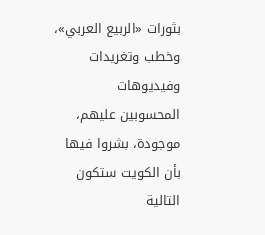بثورات «الربيع العربي»، وخطب وتغريدات وفيديوهات المحسوبين عليهم، موجودة، بشروا فيها بأن الكويت ستكون التالية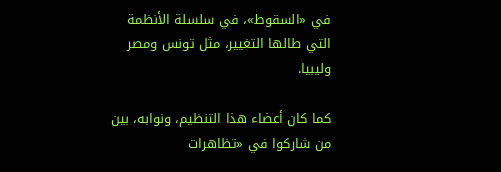في «السقوط»، في سلسلة الأنظمة التي طالها التغيير، مثل تونس ومصر وليبيا.

كما كان أعضاء هذا التنظيم، ونوابه، بين من شاركوا في «تظاهرات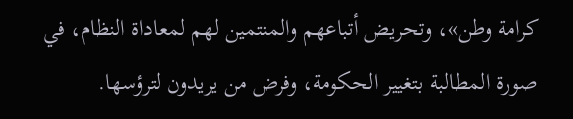كرامة وطن»، وتحريض أتباعهم والمنتمين لهم لمعاداة النظام، في صورة المطالبة بتغيير الحكومة، وفرض من يريدون لترؤسها.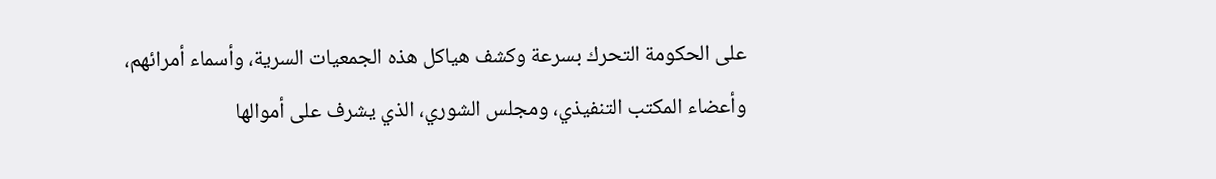على الحكومة التحرك بسرعة وكشف هياكل هذه الجمعيات السرية، وأسماء أمرائهم، وأعضاء المكتب التنفيذي، ومجلس الشوري، الذي يشرف على أموالها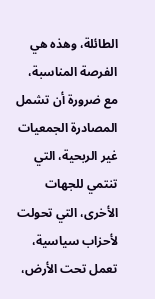الطائلة، وهذه هي الفرصة المناسبة، مع ضرورة أن تشمل المصادرة الجمعيات غير الربحية، التي تنتمي للجهات الأخرى، التي تحولت لأحزاب سياسية، تعمل تحت الأرض،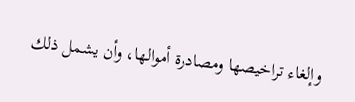وإلغاء تراخيصها ومصادرة أموالها، وأن يشمل ذلك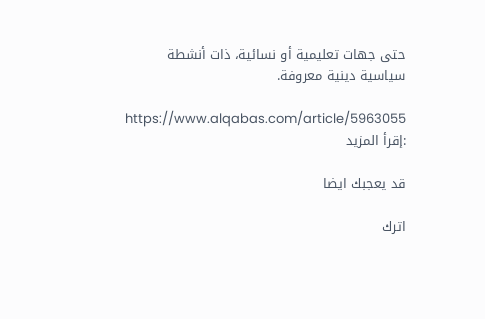حتى جهات تعليمية أو نسائية، ذات أنشطة سياسية دينية معروفة.

https://www.alqabas.com/article/5963055 :إقرأ المزيد

قد يعجبك ايضا

اترك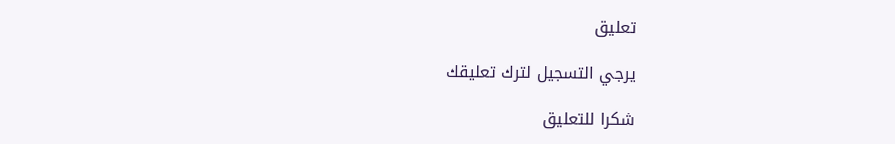تعليق

يرجي التسجيل لترك تعليقك

شكرا للتعليق